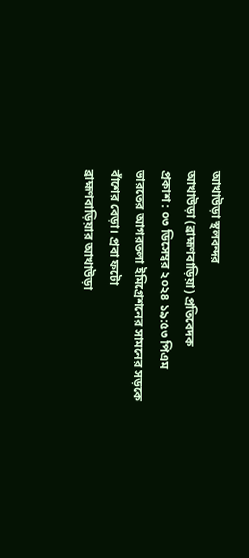আখাউড়া স্থলবন্দর
আখাউড়া (ব্রাহ্মণবাড়িয়া) প্রতিবেদক
প্রকাশ : ০৩ ডিসেম্বর ২০২৪ ১৯:৫৩ পিএম
ভারতের আগরতলা ইমিগ্রেশনের সামনের সড়কে বাঁশের বেড়া। প্রবা ফটো
ব্রাহ্মণবাড়িয়ার আখাউড়া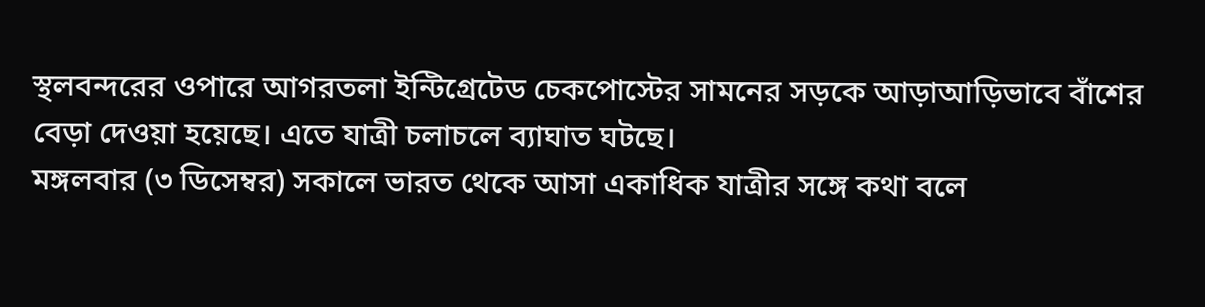স্থলবন্দরের ওপারে আগরতলা ইন্টিগ্রেটেড চেকপোস্টের সামনের সড়কে আড়াআড়িভাবে বাঁশের বেড়া দেওয়া হয়েছে। এতে যাত্রী চলাচলে ব্যাঘাত ঘটছে।
মঙ্গলবার (৩ ডিসেম্বর) সকালে ভারত থেকে আসা একাধিক যাত্রীর সঙ্গে কথা বলে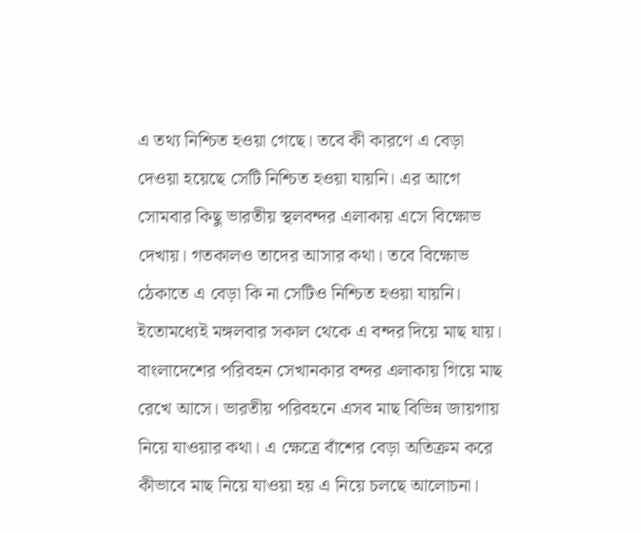এ তথ্য নিশ্চিত হওয়া গেছে। তবে কী কারণে এ বেড়া দেওয়া হয়েছে সেটি নিশ্চিত হওয়া যায়নি। এর আগে সোমবার কিছু ভারতীয় স্থলবন্দর এলাকায় এসে বিক্ষোভ দেখায়। গতকালও তাদের আসার কথা। তবে বিক্ষোভ ঠেকাতে এ বেড়া কি না সেটিও নিশ্চিত হওয়া যায়নি।
ইতোমধ্যেই মঙ্গলবার সকাল থেকে এ বন্দর দিয়ে মাছ যায়। বাংলাদেশের পরিবহন সেখানকার বন্দর এলাকায় গিয়ে মাছ রেখে আসে। ভারতীয় পরিবহনে এসব মাছ বিভিন্ন জায়গায় নিয়ে যাওয়ার কথা। এ ক্ষেত্রে বাঁশের বেড়া অতিক্রম করে কীভাবে মাছ নিয়ে যাওয়া হয় এ নিয়ে চলছে আলোচনা।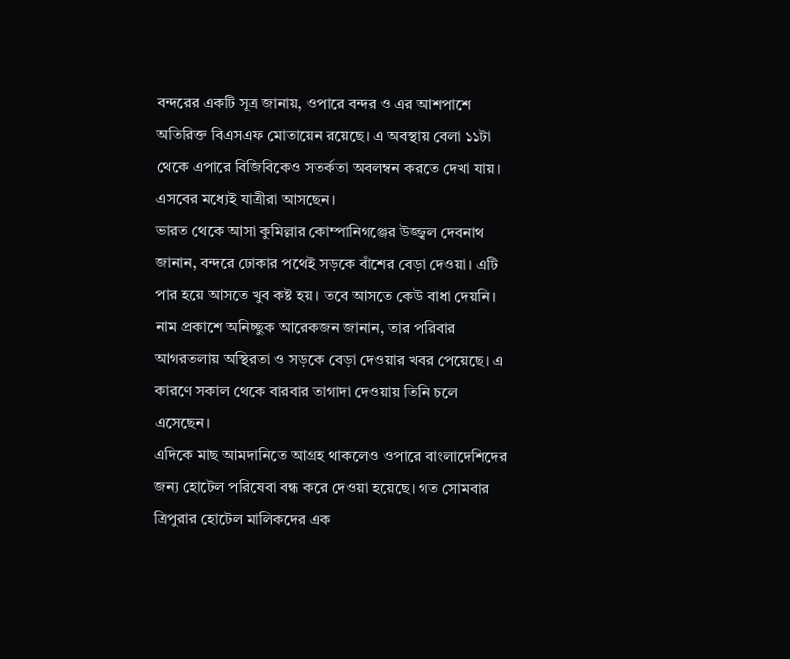বন্দরের একটি সূত্র জানায়, ওপারে বন্দর ও এর আশপাশে অতিরিক্ত বিএসএফ মোতায়েন রয়েছে। এ অবস্থায় বেলা ১১টা থেকে এপারে বিজিবিকেও সতর্কতা অবলম্বন করতে দেখা যায়। এসবের মধ্যেই যাত্রীরা আসছেন।
ভারত থেকে আসা কুমিল্লার কোম্পানিগঞ্জের উজ্জ্বল দেবনাথ জানান, বন্দরে ঢোকার পথেই সড়কে বাঁশের বেড়া দেওয়া। এটি পার হয়ে আসতে খুব কষ্ট হয়। তবে আসতে কেউ বাধা দেয়নি।
নাম প্রকাশে অনিচ্ছুক আরেকজন জানান, তার পরিবার আগরতলায় অস্থিরতা ও সড়কে বেড়া দেওয়ার খবর পেয়েছে। এ কারণে সকাল থেকে বারবার তাগাদা দেওয়ায় তিনি চলে এসেছেন।
এদিকে মাছ আমদানিতে আগ্রহ থাকলেও ওপারে বাংলাদেশিদের জন্য হোটেল পরিষেবা বন্ধ করে দেওয়া হয়েছে। গত সোমবার ত্রিপুরার হোটেল মালিকদের এক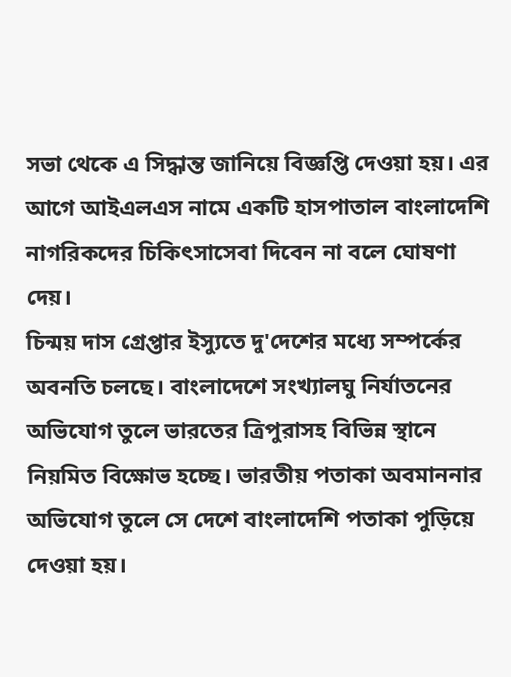সভা থেকে এ সিদ্ধান্ত জানিয়ে বিজ্ঞপ্তি দেওয়া হয়। এর আগে আইএলএস নামে একটি হাসপাতাল বাংলাদেশি নাগরিকদের চিকিৎসাসেবা দিবেন না বলে ঘোষণা দেয়।
চিন্ময় দাস গ্রেপ্তার ইস্যুতে দু'দেশের মধ্যে সম্পর্কের অবনতি চলছে। বাংলাদেশে সংখ্যালঘু নির্যাতনের অভিযোগ তুলে ভারতের ত্রিপুরাসহ বিভিন্ন স্থানে নিয়মিত বিক্ষোভ হচ্ছে। ভারতীয় পতাকা অবমাননার অভিযোগ তুলে সে দেশে বাংলাদেশি পতাকা পুড়িয়ে দেওয়া হয়।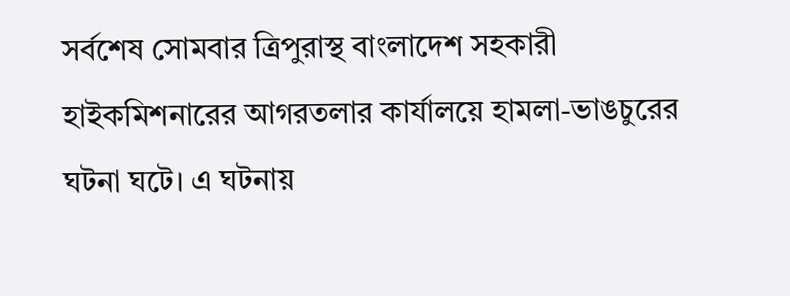সর্বশেষ সোমবার ত্রিপুরাস্থ বাংলাদেশ সহকারী হাইকমিশনারের আগরতলার কার্যালয়ে হামলা-ভাঙচুরের ঘটনা ঘটে। এ ঘটনায়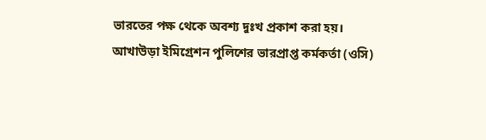ভারতের পক্ষ থেকে অবশ্য দুঃখ প্রকাশ করা হয়।
আখাউড়া ইমিগ্রেশন পুলিশের ভারপ্রাপ্ত কর্মকর্তা (ওসি)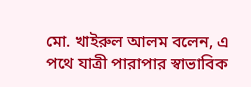মো. খাইরুল আলম বলেন, এ পথে যাত্রী পারাপার স্বাভাবিক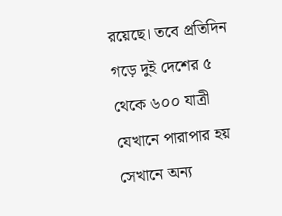রয়েছে। তবে প্রতিদিন গড়ে দুই দেশের ৫ থেকে ৬০০ যাত্রী যেখানে পারাপার হয় সেখানে অন্য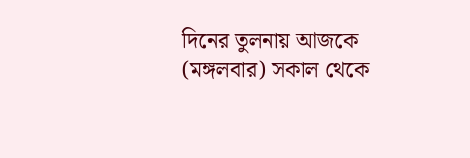দিনের তুলনায় আজকে (মঙ্গলবার) সকাল থেকে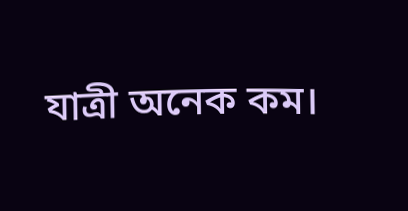যাত্রী অনেক কম।